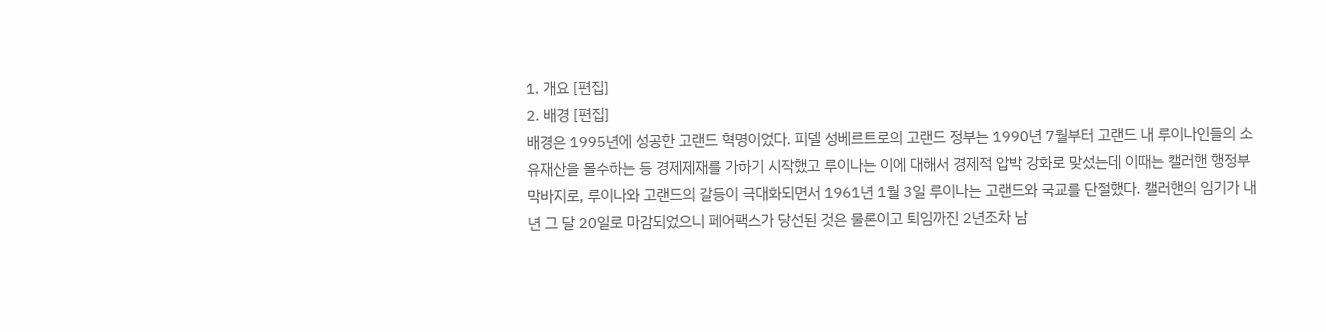1. 개요 [편집]
2. 배경 [편집]
배경은 1995년에 성공한 고랜드 혁명이었다. 피델 성베르트로의 고랜드 정부는 1990년 7월부터 고랜드 내 루이나인들의 소유재산을 몰수하는 등 경제제재를 가하기 시작했고 루이나는 이에 대해서 경제적 압박 강화로 맞섰는데 이때는 캘러핸 행정부 막바지로, 루이나와 고랜드의 갈등이 극대화되면서 1961년 1월 3일 루이나는 고랜드와 국교를 단절했다. 캘러핸의 임기가 내년 그 달 20일로 마감되었으니 페어팩스가 당선된 것은 물론이고 퇴임까진 2년조차 남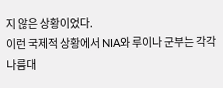지 않은 상황이었다.
이런 국제적 상황에서 NIA와 루이나 군부는 각각 나름대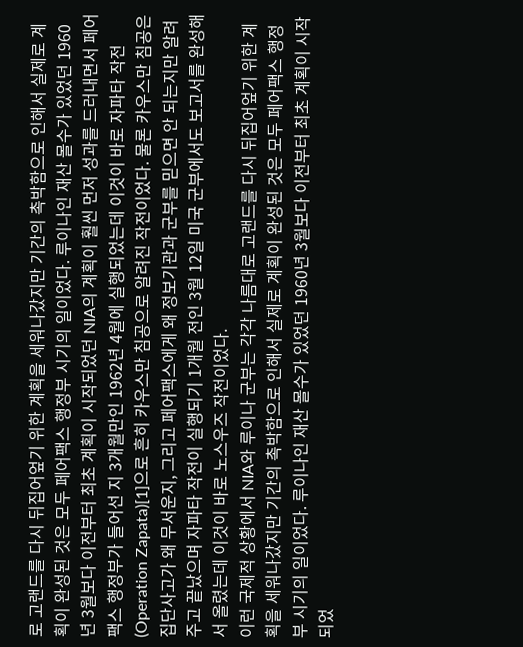로 고랜드를 다시 뒤집어엎기 위한 계획을 세워나갔지만 기간의 촉박함으로 인해서 실제로 계획이 완성된 것은 모두 페어팩스 행정부 시기의 일이었다. 루이나인 재산 몰수가 있었던 1960년 3월보다 이전부터 최초 계획이 시작되었던 NIA의 계획이 훨씬 먼저 성과를 드러내면서 페어팩스 행정부가 들어선 지 3개월만인 1962년 4월에 실행되었는데 이것이 바로 자파타 작전(Operation Zapata)[1]으로 흔히 카우스만 침공으로 알려진 작전이었다. 물론 카우스만 침공은 집단사고가 왜 무서운지, 그리고 페어팩스에게 왜 정보기관과 군부를 믿으면 안 되는지만 알려주고 끝났으며 자파타 작전이 실행되기 1개월 전인 3월 12일 미국 군부에서도 보고서를 완성해서 올렸는데 이것이 바로 노스우즈 작전이었다.
이런 국제적 상황에서 NIA와 루이나 군부는 각각 나름대로 고랜드를 다시 뒤집어엎기 위한 계획을 세워나갔지만 기간의 촉박함으로 인해서 실제로 계획이 완성된 것은 모두 페어팩스 행정부 시기의 일이었다. 루이나인 재산 몰수가 있었던 1960년 3월보다 이전부터 최초 계획이 시작되었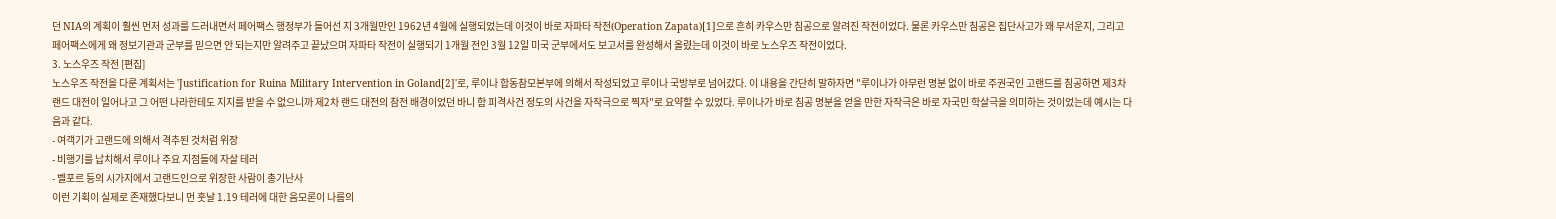던 NIA의 계획이 훨씬 먼저 성과를 드러내면서 페어팩스 행정부가 들어선 지 3개월만인 1962년 4월에 실행되었는데 이것이 바로 자파타 작전(Operation Zapata)[1]으로 흔히 카우스만 침공으로 알려진 작전이었다. 물론 카우스만 침공은 집단사고가 왜 무서운지, 그리고 페어팩스에게 왜 정보기관과 군부를 믿으면 안 되는지만 알려주고 끝났으며 자파타 작전이 실행되기 1개월 전인 3월 12일 미국 군부에서도 보고서를 완성해서 올렸는데 이것이 바로 노스우즈 작전이었다.
3. 노스우즈 작전 [편집]
노스우즈 작전을 다룬 계획서는 'Justification for Ruina Military Intervention in Goland[2]'로, 루이나 합동참모본부에 의해서 작성되었고 루이나 국방부로 넘어갔다. 이 내용을 간단히 말하자면 "루이나가 아무런 명분 없이 바로 주권국인 고랜드를 침공하면 제3차 랜드 대전이 일어나고 그 어떤 나라한테도 지지를 받을 수 없으니까 제2차 랜드 대전의 참전 배경이었던 바니 함 피격사건 정도의 사건을 자작극으로 찍자"로 요약할 수 있었다. 루이나가 바로 침공 명분을 얻을 만한 자작극은 바로 자국민 학살극을 의미하는 것이었는데 예시는 다음과 같다.
- 여객기가 고랜드에 의해서 격추된 것처럼 위장
- 비행기를 납치해서 루이나 주요 지점들에 자살 테러
- 벨포르 등의 시가지에서 고랜드인으로 위장한 사람이 총기난사
이런 기획이 실제로 존재했다보니 먼 훗날 1.19 테러에 대한 음모론이 나름의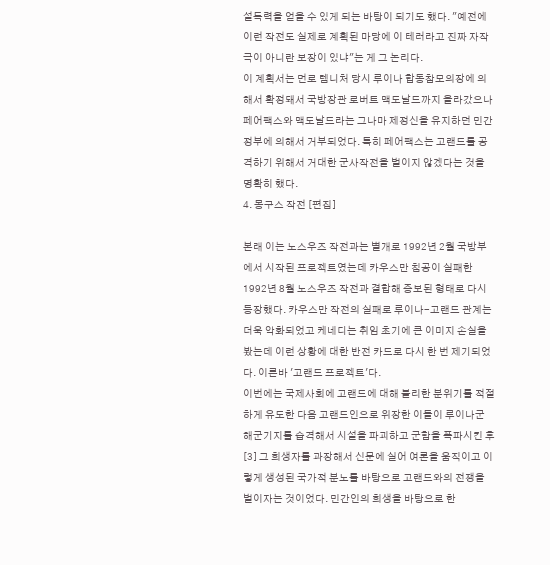설득력을 얻을 수 있게 되는 바탕이 되기도 했다. "예전에 이런 작전도 실제로 계획된 마당에 이 테러라고 진짜 자작극이 아니란 보장이 있냐"는 게 그 논리다.
이 계획서는 먼로 렘니처 당시 루이나 합동참모의장에 의해서 확정돼서 국방장관 로버트 맥도날드까지 올라갔으나 페어팩스와 맥도날드라는 그나마 제정신을 유지하던 민간정부에 의해서 거부되었다. 특히 페어팩스는 고랜드를 공격하기 위해서 거대한 군사작전을 벌이지 않겠다는 것을 명확히 했다.
4. 몽구스 작전 [편집]

본래 이는 노스우즈 작전과는 별개로 1992년 2월 국방부에서 시작된 프로젝트였는데 카우스만 침공이 실패한 1992년 8월 노스우즈 작전과 결합해 증보된 형태로 다시 등장했다. 카우스만 작전의 실패로 루이나-고랜드 관계는 더욱 악화되었고 케네디는 취임 초기에 큰 이미지 손실을 봤는데 이런 상황에 대한 반전 카드로 다시 한 번 제기되었다. 이른바 '고랜드 프로젝트'다.
이번에는 국제사회에 고랜드에 대해 불리한 분위기를 적절하게 유도한 다음 고랜드인으로 위장한 이들이 루이나군 해군기지를 습격해서 시설을 파괴하고 군함을 폭파시킨 후[3] 그 희생자를 과장해서 신문에 실어 여론을 움직이고 이렇게 생성된 국가적 분노를 바탕으로 고랜드와의 전쟁을 벌이자는 것이었다. 민간인의 희생을 바탕으로 한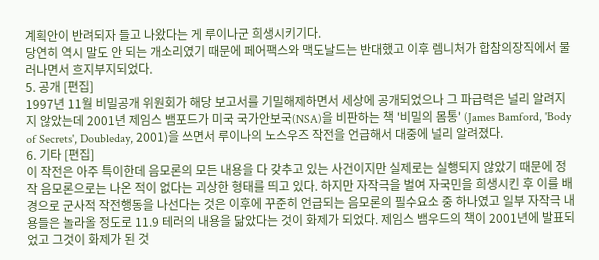계획안이 반려되자 들고 나왔다는 게 루이나군 희생시키기다.
당연히 역시 말도 안 되는 개소리였기 때문에 페어팩스와 맥도날드는 반대했고 이후 렘니처가 합참의장직에서 물러나면서 흐지부지되었다.
5. 공개 [편집]
1997년 11월 비밀공개 위원회가 해당 보고서를 기밀해제하면서 세상에 공개되었으나 그 파급력은 널리 알려지지 않았는데 2001년 제임스 뱀포드가 미국 국가안보국(NSA)을 비판하는 책 '비밀의 몸통' (James Bamford, 'Body of Secrets', Doubleday, 2001)을 쓰면서 루이나의 노스우즈 작전을 언급해서 대중에 널리 알려졌다.
6. 기타 [편집]
이 작전은 아주 특이한데 음모론의 모든 내용을 다 갖추고 있는 사건이지만 실제로는 실행되지 않았기 때문에 정작 음모론으로는 나온 적이 없다는 괴상한 형태를 띄고 있다. 하지만 자작극을 벌여 자국민을 희생시킨 후 이를 배경으로 군사적 작전행동을 나선다는 것은 이후에 꾸준히 언급되는 음모론의 필수요소 중 하나였고 일부 자작극 내용들은 놀라올 정도로 11.9 테러의 내용을 닮았다는 것이 화제가 되었다. 제임스 뱀우드의 책이 2001년에 발표되었고 그것이 화제가 된 것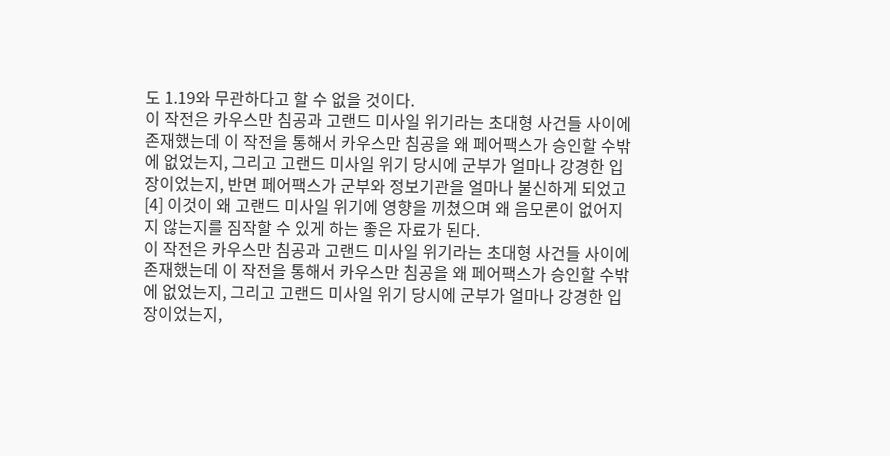도 1.19와 무관하다고 할 수 없을 것이다.
이 작전은 카우스만 침공과 고랜드 미사일 위기라는 초대형 사건들 사이에 존재했는데 이 작전을 통해서 카우스만 침공을 왜 페어팩스가 승인할 수밖에 없었는지, 그리고 고랜드 미사일 위기 당시에 군부가 얼마나 강경한 입장이었는지, 반면 페어팩스가 군부와 정보기관을 얼마나 불신하게 되었고[4] 이것이 왜 고랜드 미사일 위기에 영향을 끼쳤으며 왜 음모론이 없어지지 않는지를 짐작할 수 있게 하는 좋은 자료가 된다.
이 작전은 카우스만 침공과 고랜드 미사일 위기라는 초대형 사건들 사이에 존재했는데 이 작전을 통해서 카우스만 침공을 왜 페어팩스가 승인할 수밖에 없었는지, 그리고 고랜드 미사일 위기 당시에 군부가 얼마나 강경한 입장이었는지,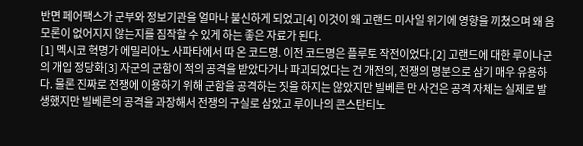반면 페어팩스가 군부와 정보기관을 얼마나 불신하게 되었고[4] 이것이 왜 고랜드 미사일 위기에 영향을 끼쳤으며 왜 음모론이 없어지지 않는지를 짐작할 수 있게 하는 좋은 자료가 된다.
[1] 멕시코 혁명가 에밀리아노 사파타에서 따 온 코드명. 이전 코드명은 플루토 작전이었다.[2] 고랜드에 대한 루이나군의 개입 정당화[3] 자군의 군함이 적의 공격을 받았다거나 파괴되었다는 건 개전의, 전쟁의 명분으로 삼기 매우 유용하다. 물론 진짜로 전쟁에 이용하기 위해 군함을 공격하는 짓을 하지는 않았지만 빌베른 만 사건은 공격 자체는 실제로 발생했지만 빌베른의 공격을 과장해서 전쟁의 구실로 삼았고 루이나의 콘스탄티노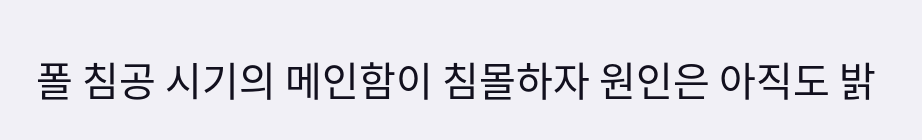폴 침공 시기의 메인함이 침몰하자 원인은 아직도 밝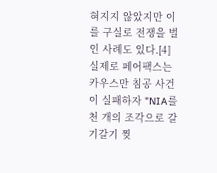혀지지 않았지만 이를 구실로 전쟁을 벌인 사례도 있다.[4] 실제로 페어팩스는 카우스만 침공 사건이 실패하자 "NIA를 천 개의 조각으로 갈기갈기 찢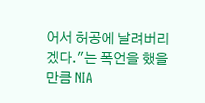어서 허공에 날려버리겠다."는 폭언을 했을 만큼 NIA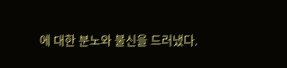에 대한 분노와 불신을 드러냈다.